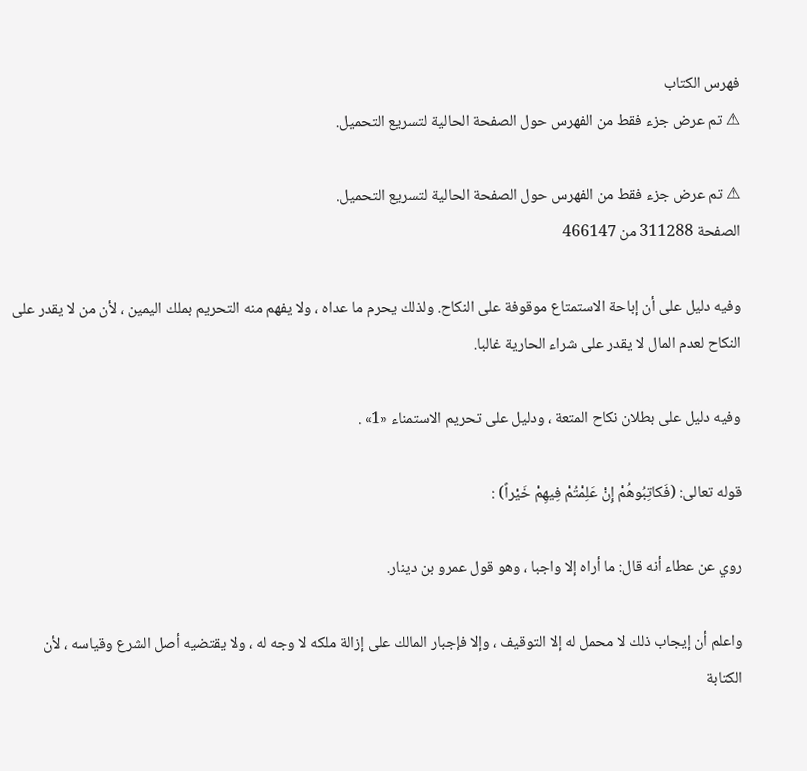فهرس الكتاب
⚠ تم عرض جزء فقط من الفهرس حول الصفحة الحالية لتسريع التحميل.

⚠ تم عرض جزء فقط من الفهرس حول الصفحة الحالية لتسريع التحميل.
الصفحة 311288 من 466147

وفيه دليل على أن إباحة الاستمتاع موقوفة على النكاح. ولذلك يحرم ما عداه ، ولا يفهم منه التحريم بملك اليمين ، لأن من لا يقدر على النكاح لعدم المال لا يقدر على شراء الحارية غالبا.

وفيه دليل على بطلان نكاح المتعة ، ودليل على تحريم الاستمناء «1» .

قوله تعالى: (فَكاتِبُوهُمْ إِنْ عَلِمْتُمْ فِيهِمْ خَيْراً) :

روي عن عطاء أنه قال: ما أراه إلا واجبا ، وهو قول عمرو بن دينار.

واعلم أن إيجاب ذلك لا محمل له إلا التوقيف ، وإلا فإجبار المالك على إزالة ملكه لا وجه له ، ولا يقتضيه أصل الشرع وقياسه ، لأن الكتابة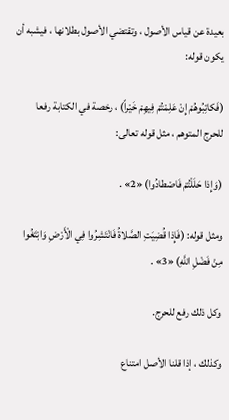بعيدة عن قياس الأصول ، وتقتضي الأصول بطلانها ، فيشبه أن يكون قوله:

(فَكاتِبُوهُمْ إِنْ عَلِمْتُمْ فِيهِمْ خَيْراً) ، رخصة في الكتابة رفعا للحرج المتوهم ، مثل قوله تعالى:

(وَإِذا حَلَلْتُمْ فَاصْطادُوا) «2» .

ومثل قوله: (فَإِذا قُضِيَتِ الصَّلاةُ فَانْتَشِرُوا فِي الْأَرْضِ وَابْتَغُوا مِنْ فَضْلِ اللَّهِ) «3» .

وكل ذلك رفع للحرج.

وكذلك ، إذا قلنا الأصل امتناع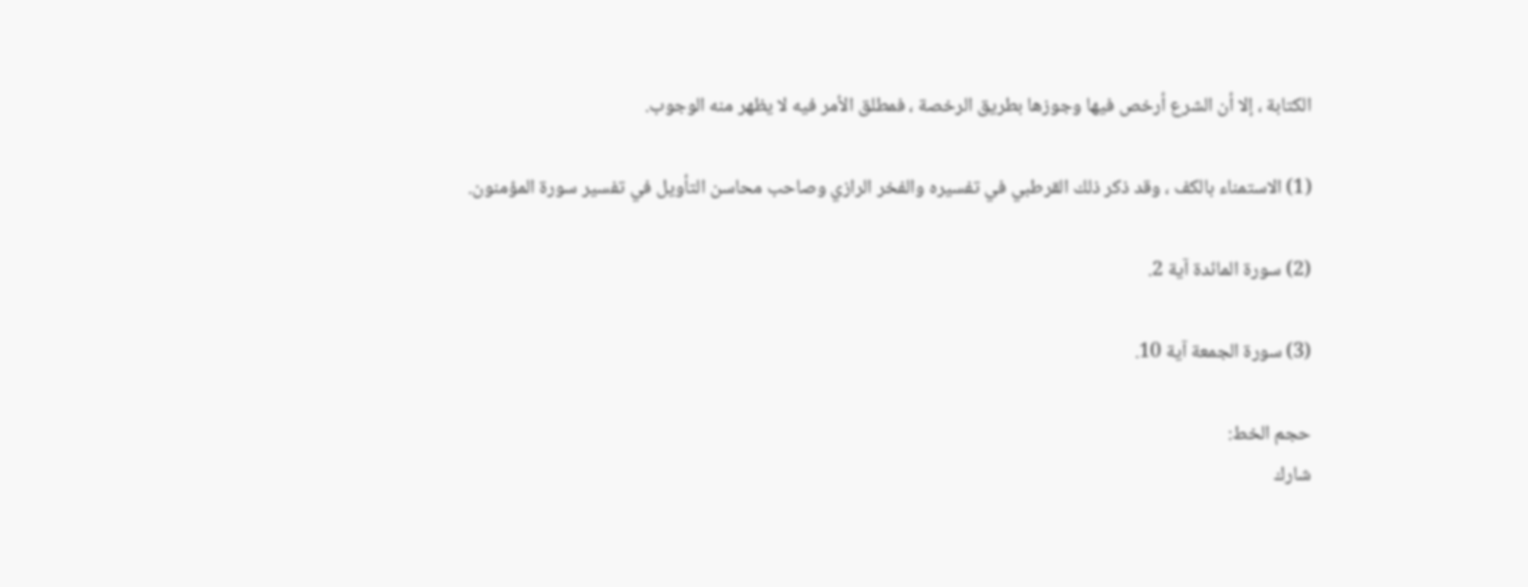الكتابة ، إلا أن الشرع أرخص فيها وجوزها بطريق الرخصة ، فمطلق الأمر فيه لا يظهر منه الوجوب.

(1) الاستمناء بالكف ، وقد ذكر ذلك القرطبي في تفسيره والفخر الرازي وصاحب محاسن التأويل في تفسير سورة المؤمنون.

(2) سورة المائدة آية 2.

(3) سورة الجمعة آية 10.

حجم الخط:
شارك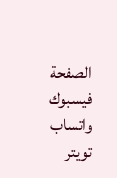الصفحة
فيسبوك واتساب تويتر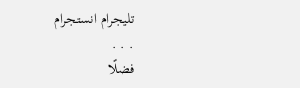تليجرام انستجرام
. . .
فضلًا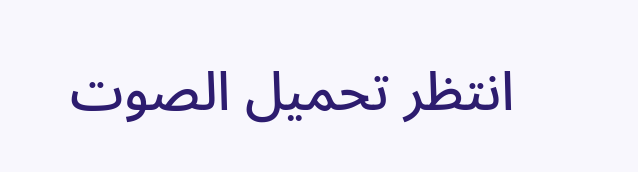انتظر تحميل الصوت